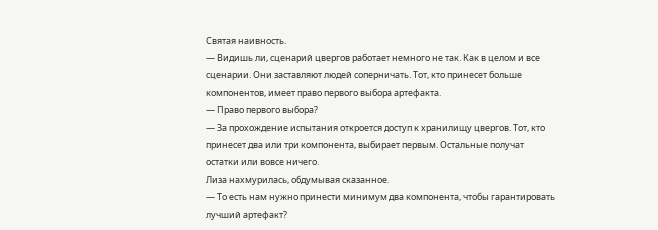Святая наивность.
— Видишь ли, сценарий цвергов работает немного не так. Как в целом и все сценарии. Они заставляют людей соперничать. Тот, кто принесет больше компонентов, имеет право первого выбора артефакта.
— Право первого выбора?
— За прохождение испытания откроется доступ к хранилищу цвергов. Тот, кто принесет два или три компонента, выбирает первым. Остальные получат остатки или вовсе ничего.
Лиза нахмурилась, обдумывая сказанное.
— То есть нам нужно принести минимум два компонента, чтобы гарантировать лучший артефакт?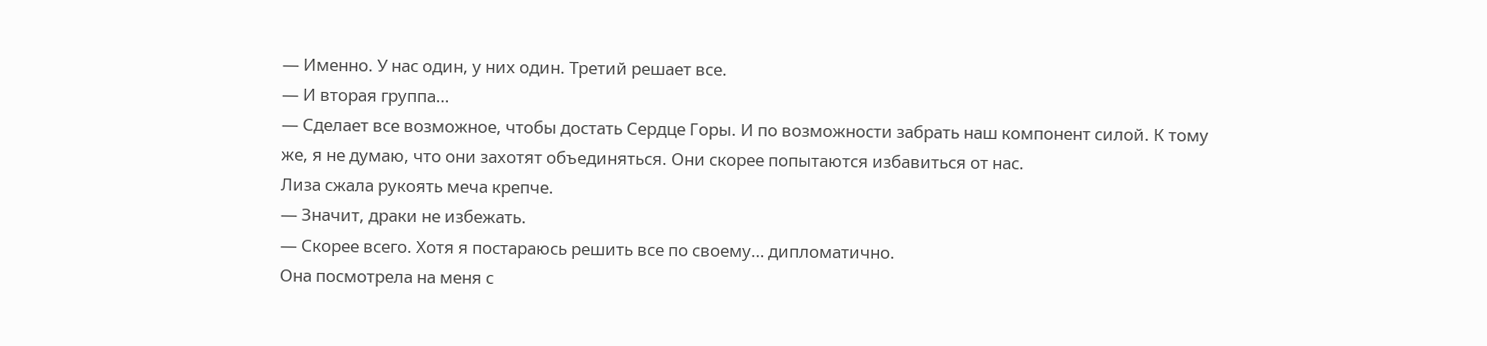— Именно. У нас один, у них один. Третий решает все.
— И вторая группа…
— Сделает все возможное, чтобы достать Сердце Горы. И по возможности забрать наш компонент силой. К тому же, я не думаю, что они захотят объединяться. Они скорее попытаются избавиться от нас.
Лиза сжала рукоять меча крепче.
— Значит, драки не избежать.
— Скорее всего. Хотя я постараюсь решить все по своему… дипломатично.
Она посмотрела на меня с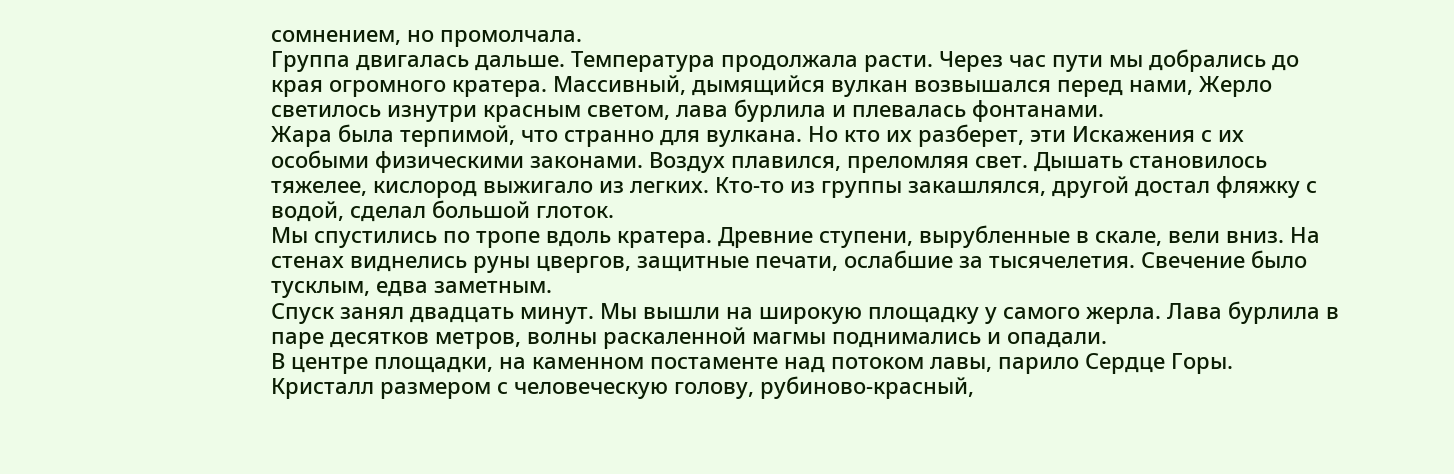сомнением, но промолчала.
Группа двигалась дальше. Температура продолжала расти. Через час пути мы добрались до края огромного кратера. Массивный, дымящийся вулкан возвышался перед нами, Жерло светилось изнутри красным светом, лава бурлила и плевалась фонтанами.
Жара была терпимой, что странно для вулкана. Но кто их разберет, эти Искажения с их особыми физическими законами. Воздух плавился, преломляя свет. Дышать становилось тяжелее, кислород выжигало из легких. Кто-то из группы закашлялся, другой достал фляжку с водой, сделал большой глоток.
Мы спустились по тропе вдоль кратера. Древние ступени, вырубленные в скале, вели вниз. На стенах виднелись руны цвергов, защитные печати, ослабшие за тысячелетия. Свечение было тусклым, едва заметным.
Спуск занял двадцать минут. Мы вышли на широкую площадку у самого жерла. Лава бурлила в паре десятков метров, волны раскаленной магмы поднимались и опадали.
В центре площадки, на каменном постаменте над потоком лавы, парило Сердце Горы. Кристалл размером с человеческую голову, рубиново-красный,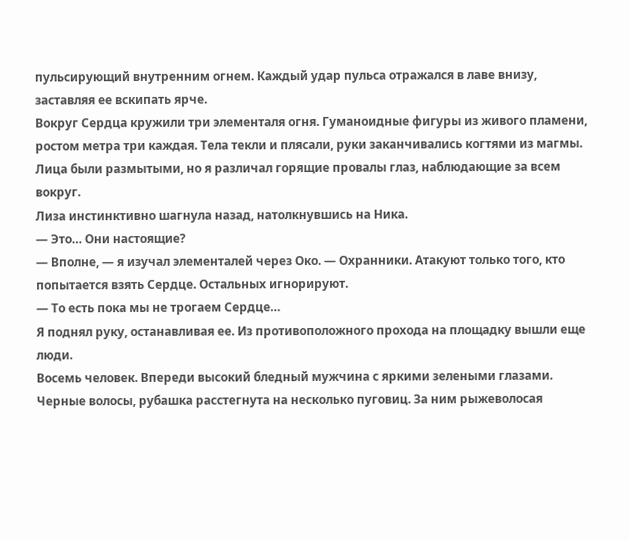пульсирующий внутренним огнем. Каждый удар пульса отражался в лаве внизу, заставляя ее вскипать ярче.
Вокруг Сердца кружили три элементаля огня. Гуманоидные фигуры из живого пламени, ростом метра три каждая. Тела текли и плясали, руки заканчивались когтями из магмы. Лица были размытыми, но я различал горящие провалы глаз, наблюдающие за всем вокруг.
Лиза инстинктивно шагнула назад, натолкнувшись на Ника.
— Это… Они настоящие?
— Вполне, — я изучал элементалей через Око. — Охранники. Атакуют только того, кто попытается взять Сердце. Остальных игнорируют.
— То есть пока мы не трогаем Сердце…
Я поднял руку, останавливая ее. Из противоположного прохода на площадку вышли еще люди.
Восемь человек. Впереди высокий бледный мужчина с яркими зелеными глазами. Черные волосы, рубашка расстегнута на несколько пуговиц. За ним рыжеволосая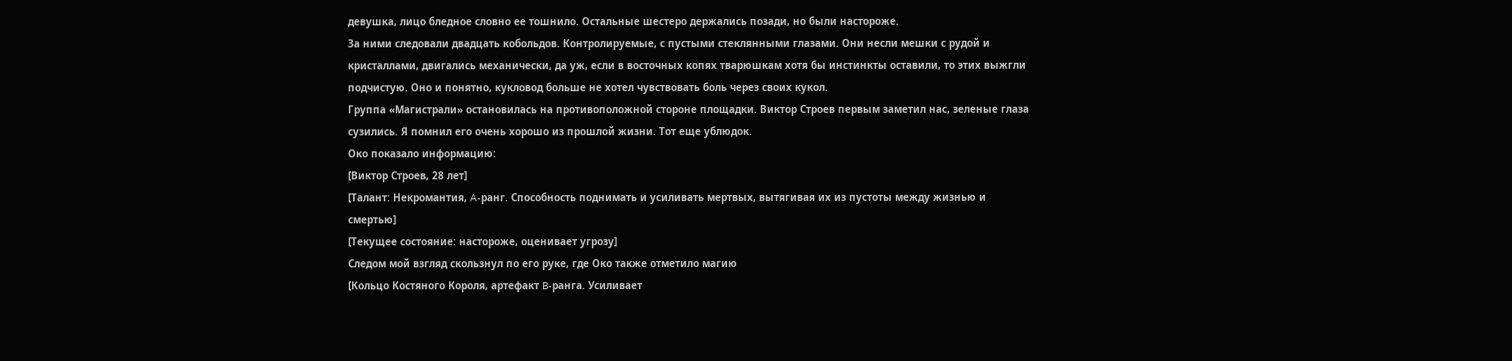девушка, лицо бледное словно ее тошнило. Остальные шестеро держались позади, но были настороже.
За ними следовали двадцать кобольдов. Контролируемые, с пустыми стеклянными глазами. Они несли мешки с рудой и кристаллами, двигались механически, да уж, если в восточных копях тварюшкам хотя бы инстинкты оставили, то этих выжгли подчистую. Оно и понятно, кукловод больше не хотел чувствовать боль через своих кукол.
Группа «Магистрали» остановилась на противоположной стороне площадки. Виктор Строев первым заметил нас, зеленые глаза сузились. Я помнил его очень хорошо из прошлой жизни. Тот еще ублюдок.
Око показало информацию:
[Виктор Строев, 28 лет]
[Талант: Некромантия, A-ранг. Способность поднимать и усиливать мертвых, вытягивая их из пустоты между жизнью и смертью]
[Текущее состояние: настороже, оценивает угрозу]
Следом мой взгляд скользнул по его руке, где Око также отметило магию
[Кольцо Костяного Короля, артефакт B-ранга. Усиливает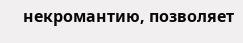некромантию, позволяет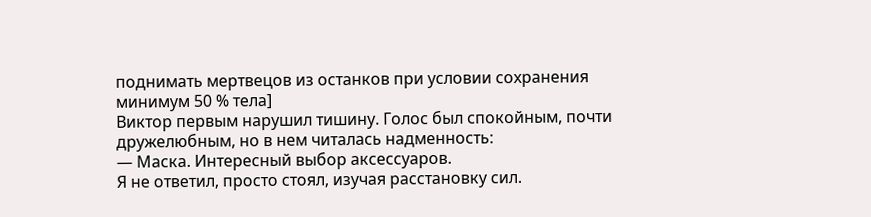поднимать мертвецов из останков при условии сохранения минимум 50 % тела]
Виктор первым нарушил тишину. Голос был спокойным, почти дружелюбным, но в нем читалась надменность:
— Маска. Интересный выбор аксессуаров.
Я не ответил, просто стоял, изучая расстановку сил.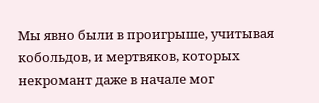Мы явно были в проигрыше, учитывая кобольдов, и мертвяков, которых некромант даже в начале мог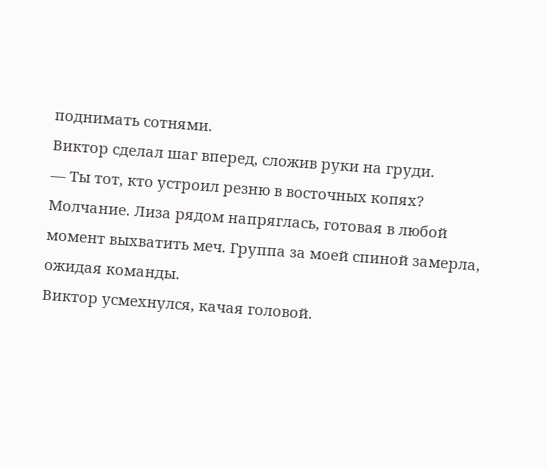поднимать сотнями.
Виктор сделал шаг вперед, сложив руки на груди.
— Ты тот, кто устроил резню в восточных копях?
Молчание. Лиза рядом напряглась, готовая в любой момент выхватить меч. Группа за моей спиной замерла, ожидая команды.
Виктор усмехнулся, качая головой.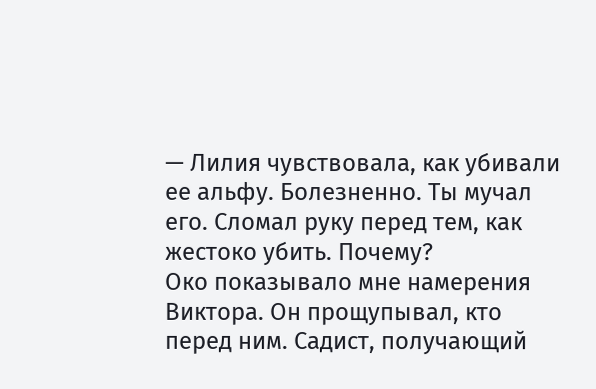— Лилия чувствовала, как убивали ее альфу. Болезненно. Ты мучал его. Сломал руку перед тем, как жестоко убить. Почему?
Око показывало мне намерения Виктора. Он прощупывал, кто перед ним. Садист, получающий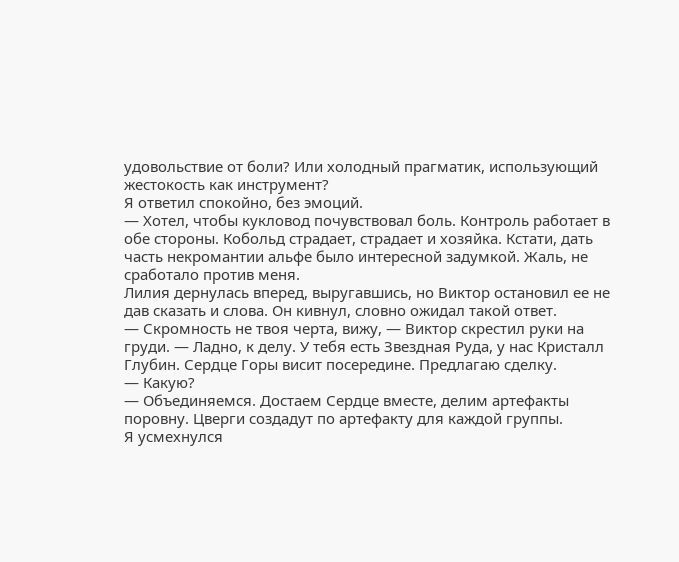удовольствие от боли? Или холодный прагматик, использующий жестокость как инструмент?
Я ответил спокойно, без эмоций.
— Хотел, чтобы кукловод почувствовал боль. Контроль работает в обе стороны. Кобольд страдает, страдает и хозяйка. Кстати, дать часть некромантии альфе было интересной задумкой. Жаль, не сработало против меня.
Лилия дернулась вперед, выругавшись, но Виктор остановил ее не дав сказать и слова. Он кивнул, словно ожидал такой ответ.
— Скромность не твоя черта, вижу, — Виктор скрестил руки на груди. — Ладно, к делу. У тебя есть Звездная Руда, у нас Кристалл Глубин. Сердце Горы висит посередине. Предлагаю сделку.
— Какую?
— Объединяемся. Достаем Сердце вместе, делим артефакты поровну. Цверги создадут по артефакту для каждой группы.
Я усмехнулся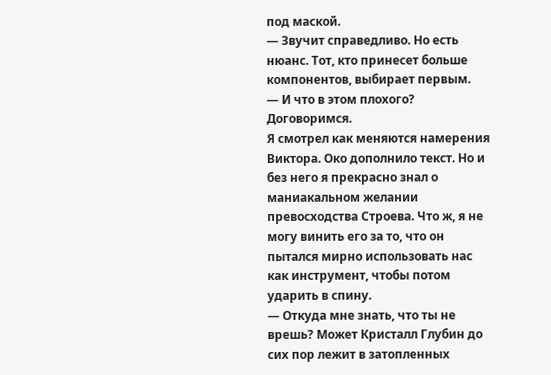под маской.
— Звучит справедливо. Но есть нюанс. Тот, кто принесет больше компонентов, выбирает первым.
— И что в этом плохого? Договоримся.
Я смотрел как меняются намерения Виктора. Око дополнило текст. Но и без него я прекрасно знал о маниакальном желании превосходства Строева. Что ж, я не могу винить его за то, что он пытался мирно использовать нас как инструмент, чтобы потом ударить в спину.
— Откуда мне знать, что ты не врешь? Может Кристалл Глубин до сих пор лежит в затопленных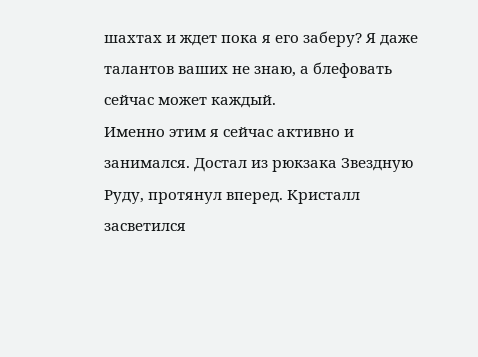шахтах и ждет пока я его заберу? Я даже талантов ваших не знаю, а блефовать сейчас может каждый.
Именно этим я сейчас активно и занимался. Достал из рюкзака Звездную Руду, протянул вперед. Кристалл засветился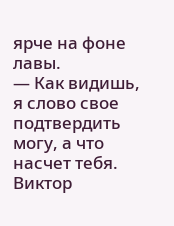ярче на фоне лавы.
— Как видишь, я слово свое подтвердить могу, а что насчет тебя.
Виктор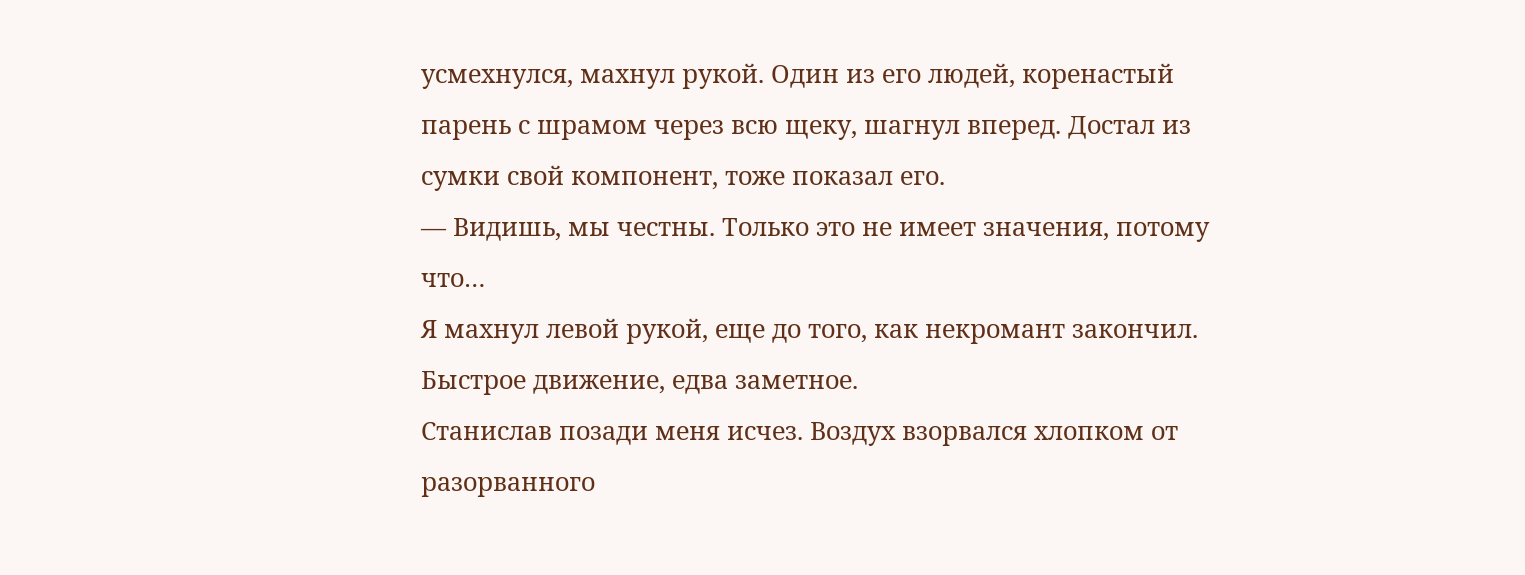усмехнулся, махнул рукой. Один из его людей, коренастый парень с шрамом через всю щеку, шагнул вперед. Достал из сумки свой компонент, тоже показал его.
— Видишь, мы честны. Только это не имеет значения, потому что…
Я махнул левой рукой, еще до того, как некромант закончил. Быстрое движение, едва заметное.
Станислав позади меня исчез. Воздух взорвался хлопком от разорванного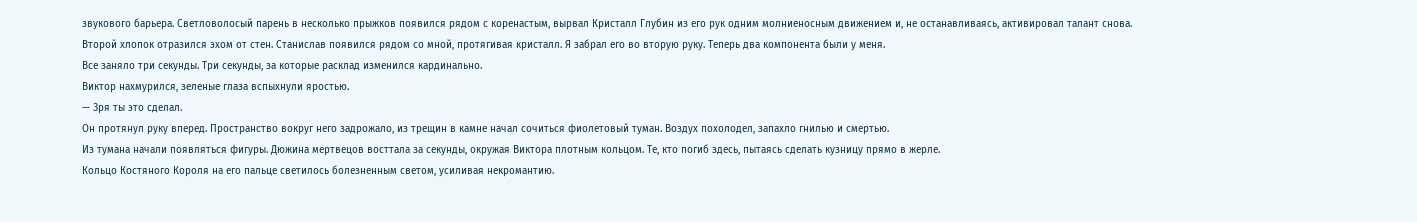звукового барьера. Светловолосый парень в несколько прыжков появился рядом с коренастым, вырвал Кристалл Глубин из его рук одним молниеносным движением и, не останавливаясь, активировал талант снова.
Второй хлопок отразился эхом от стен. Станислав появился рядом со мной, протягивая кристалл. Я забрал его во вторую руку. Теперь два компонента были у меня.
Все заняло три секунды. Три секунды, за которые расклад изменился кардинально.
Виктор нахмурился, зеленые глаза вспыхнули яростью.
— Зря ты это сделал.
Он протянул руку вперед. Пространство вокруг него задрожало, из трещин в камне начал сочиться фиолетовый туман. Воздух похолодел, запахло гнилью и смертью.
Из тумана начали появляться фигуры. Дюжина мертвецов восттала за секунды, окружая Виктора плотным кольцом. Те, кто погиб здесь, пытаясь сделать кузницу прямо в жерле.
Кольцо Костяного Короля на его пальце светилось болезненным светом, усиливая некромантию.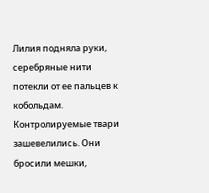Лилия подняла руки, серебряные нити потекли от ее пальцев к кобольдам. Контролируемые твари зашевелились. Они бросили мешки,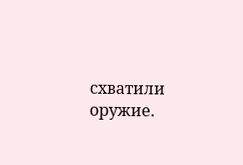схватили оружие.